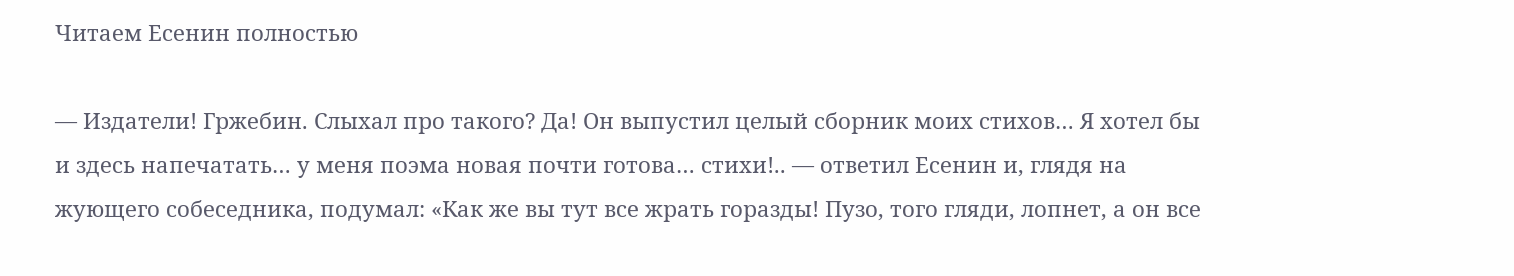Читаем Есенин полностью

— Издатели! Гржебин. Слыхал про такого? Да! Он выпустил целый сборник моих стихов… Я хотел бы и здесь напечатать… у меня поэма новая почти готова… стихи!.. — ответил Есенин и, глядя на жующего собеседника, подумал: «Как же вы тут все жрать горазды! Пузо, того гляди, лопнет, а он все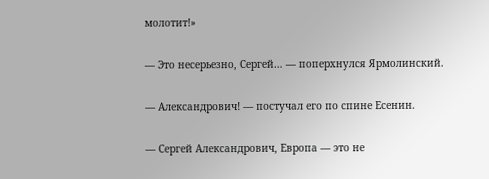молотит!»

— Это несерьезно, Сергей… — поперхнулся Ярмолинский.

— Александрович! — постучал его по спине Есенин.

— Сергей Александрович, Европа — это не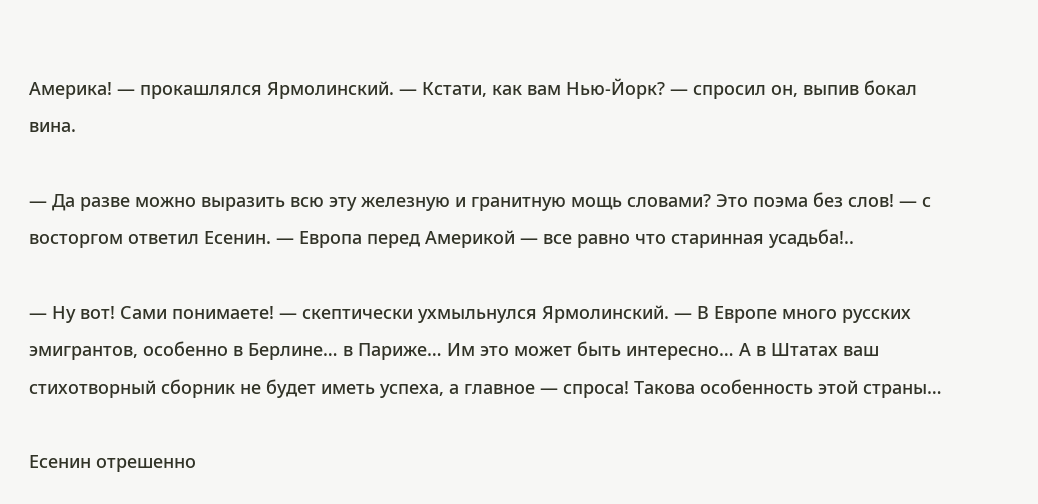Америка! — прокашлялся Ярмолинский. — Кстати, как вам Нью-Йорк? — спросил он, выпив бокал вина.

— Да разве можно выразить всю эту железную и гранитную мощь словами? Это поэма без слов! — с восторгом ответил Есенин. — Европа перед Америкой — все равно что старинная усадьба!..

— Ну вот! Сами понимаете! — скептически ухмыльнулся Ярмолинский. — В Европе много русских эмигрантов, особенно в Берлине… в Париже… Им это может быть интересно… А в Штатах ваш стихотворный сборник не будет иметь успеха, а главное — спроса! Такова особенность этой страны…

Есенин отрешенно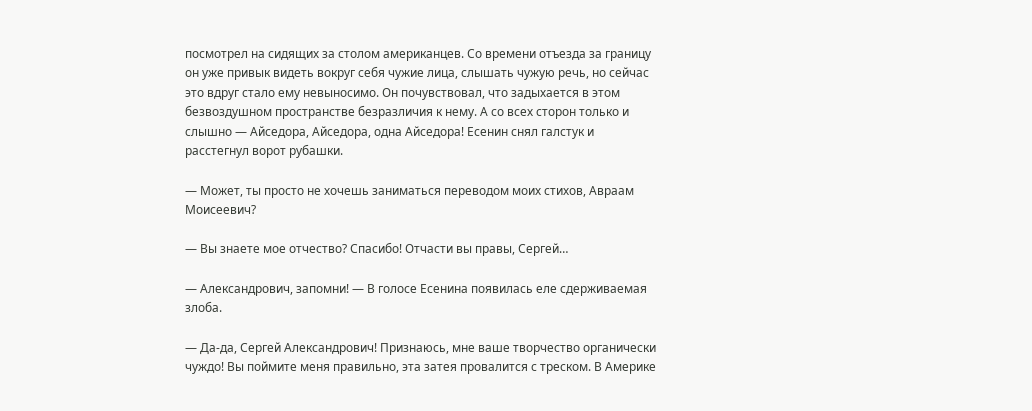посмотрел на сидящих за столом американцев. Со времени отъезда за границу он уже привык видеть вокруг себя чужие лица, слышать чужую речь, но сейчас это вдруг стало ему невыносимо. Он почувствовал, что задыхается в этом безвоздушном пространстве безразличия к нему. А со всех сторон только и слышно — Айседора, Айседора, одна Айседора! Есенин снял галстук и расстегнул ворот рубашки.

— Может, ты просто не хочешь заниматься переводом моих стихов, Авраам Моисеевич?

— Вы знаете мое отчество? Спасибо! Отчасти вы правы, Сергей…

— Александрович, запомни! — В голосе Есенина появилась еле сдерживаемая злоба.

— Да-да, Сергей Александрович! Признаюсь, мне ваше творчество органически чуждо! Вы поймите меня правильно, эта затея провалится с треском. В Америке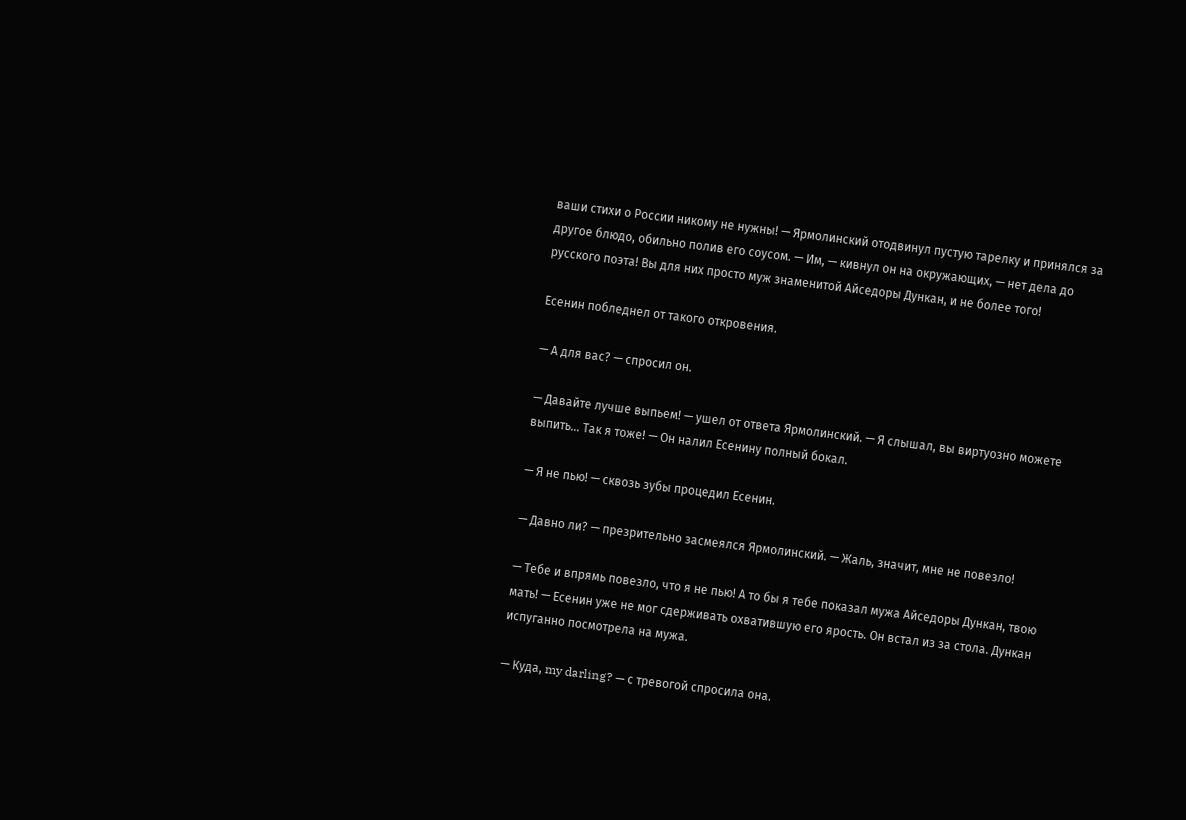ваши стихи о России никому не нужны! — Ярмолинский отодвинул пустую тарелку и принялся за другое блюдо, обильно полив его соусом. — Им, — кивнул он на окружающих, — нет дела до русского поэта! Вы для них просто муж знаменитой Айседоры Дункан, и не более того!

Есенин побледнел от такого откровения.

— А для вас? — спросил он.

— Давайте лучше выпьем! — ушел от ответа Ярмолинский. — Я слышал, вы виртуозно можете выпить… Так я тоже! — Он налил Есенину полный бокал.

— Я не пью! — сквозь зубы процедил Есенин.

— Давно ли? — презрительно засмеялся Ярмолинский. — Жаль, значит, мне не повезло!

— Тебе и впрямь повезло, что я не пью! А то бы я тебе показал мужа Айседоры Дункан, твою мать! — Есенин уже не мог сдерживать охватившую его ярость. Он встал из за стола. Дункан испуганно посмотрела на мужа.

— Куда, my darling? — с тревогой спросила она.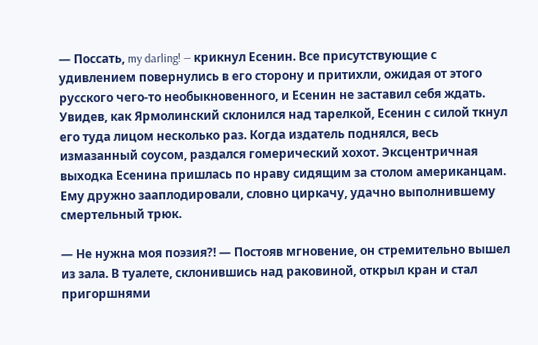— Поссать, my darling! — крикнул Есенин. Все присутствующие с удивлением повернулись в его сторону и притихли, ожидая от этого русского чего-то необыкновенного, и Есенин не заставил себя ждать. Увидев, как Ярмолинский склонился над тарелкой, Есенин с силой ткнул его туда лицом несколько раз. Когда издатель поднялся, весь измазанный соусом, раздался гомерический хохот. Эксцентричная выходка Есенина пришлась по нраву сидящим за столом американцам. Ему дружно зааплодировали, словно циркачу, удачно выполнившему смертельный трюк.

— Не нужна моя поэзия?! — Постояв мгновение, он стремительно вышел из зала. В туалете, склонившись над раковиной, открыл кран и стал пригоршнями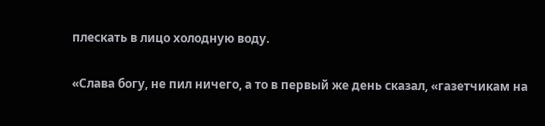плескать в лицо холодную воду.

«Слава богу, не пил ничего, а то в первый же день сказал, «газетчикам на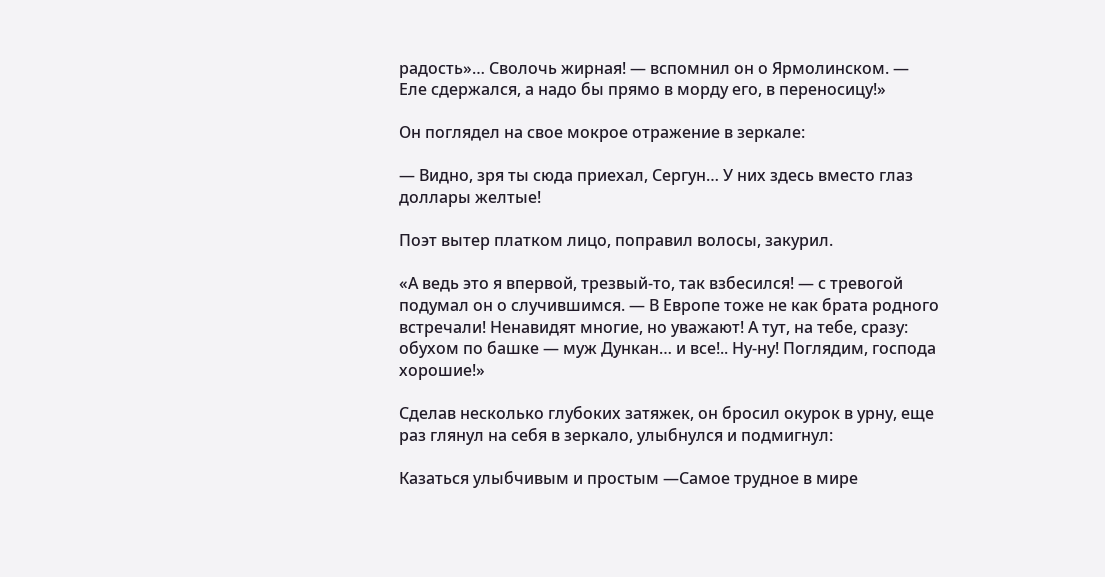радость»… Сволочь жирная! — вспомнил он о Ярмолинском. — Еле сдержался, а надо бы прямо в морду его, в переносицу!»

Он поглядел на свое мокрое отражение в зеркале:

— Видно, зря ты сюда приехал, Сергун… У них здесь вместо глаз доллары желтые!

Поэт вытер платком лицо, поправил волосы, закурил.

«А ведь это я впервой, трезвый-то, так взбесился! — с тревогой подумал он о случившимся. — В Европе тоже не как брата родного встречали! Ненавидят многие, но уважают! А тут, на тебе, сразу: обухом по башке — муж Дункан… и все!.. Ну-ну! Поглядим, господа хорошие!»

Сделав несколько глубоких затяжек, он бросил окурок в урну, еще раз глянул на себя в зеркало, улыбнулся и подмигнул:

Казаться улыбчивым и простым —Самое трудное в мире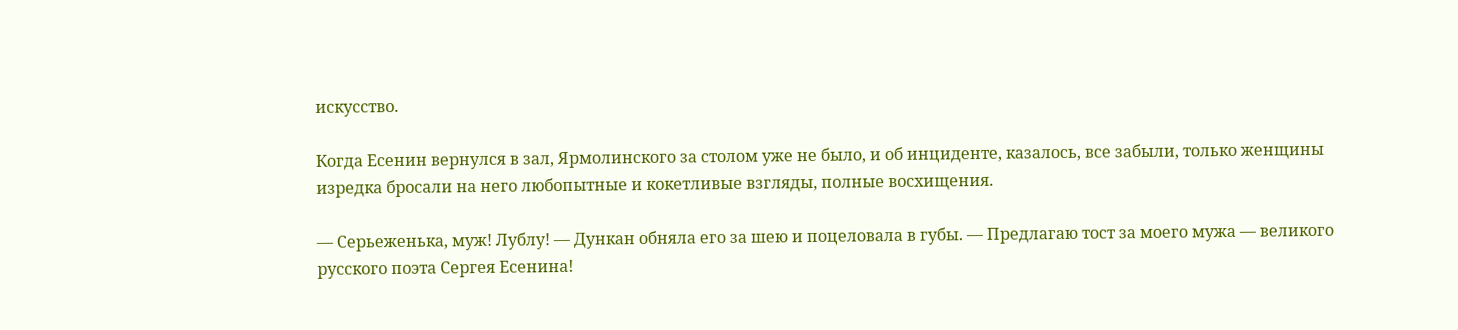искусство.

Когда Есенин вернулся в зал, Ярмолинского за столом уже не было, и об инциденте, казалось, все забыли, только женщины изредка бросали на него любопытные и кокетливые взгляды, полные восхищения.

— Серьеженька, муж! Лублу! — Дункан обняла его за шею и поцеловала в губы. — Предлагаю тост за моего мужа — великого русского поэта Сергея Есенина!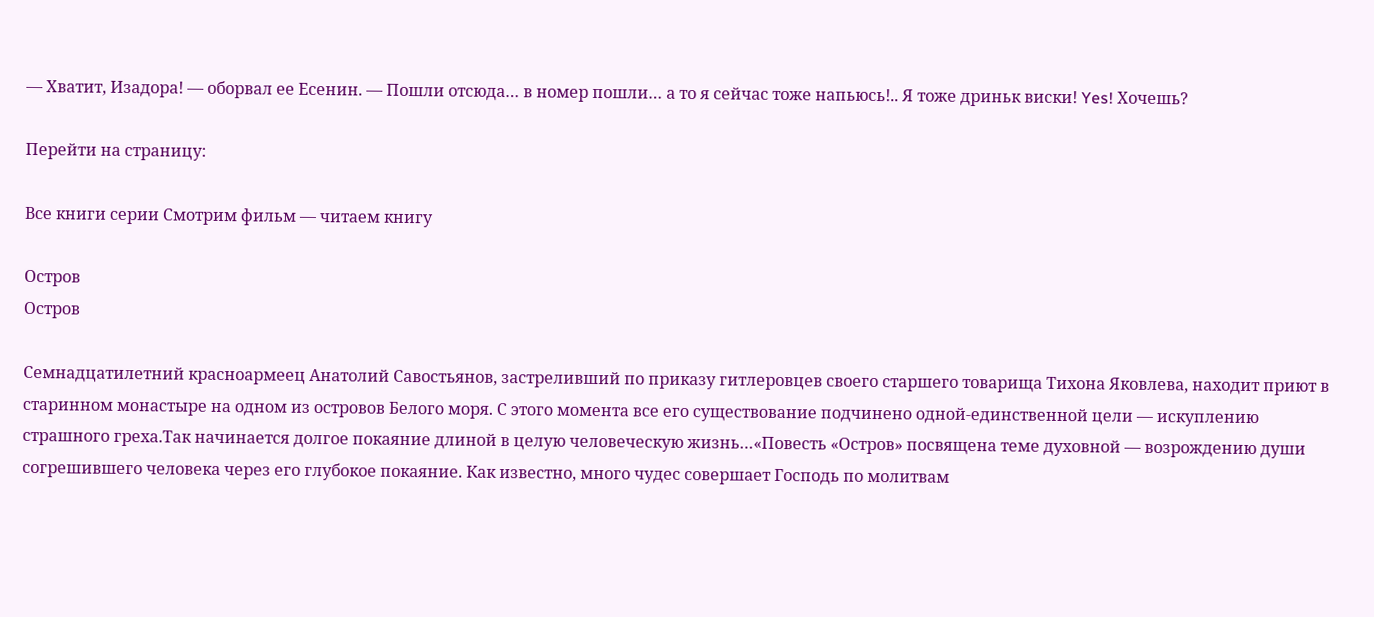— Хватит, Изадора! — оборвал ее Есенин. — Пошли отсюда… в номер пошли… а то я сейчас тоже напьюсь!.. Я тоже дриньк виски! Yes! Хочешь?

Перейти на страницу:

Все книги серии Смотрим фильм — читаем книгу

Остров
Остров

Семнадцатилетний красноармеец Анатолий Савостьянов, застреливший по приказу гитлеровцев своего старшего товарища Тихона Яковлева, находит приют в старинном монастыре на одном из островов Белого моря. С этого момента все его существование подчинено одной-единственной цели — искуплению страшного греха.Так начинается долгое покаяние длиной в целую человеческую жизнь…«Повесть «Остров» посвящена теме духовной — возрождению души согрешившего человека через его глубокое покаяние. Как известно, много чудес совершает Господь по молитвам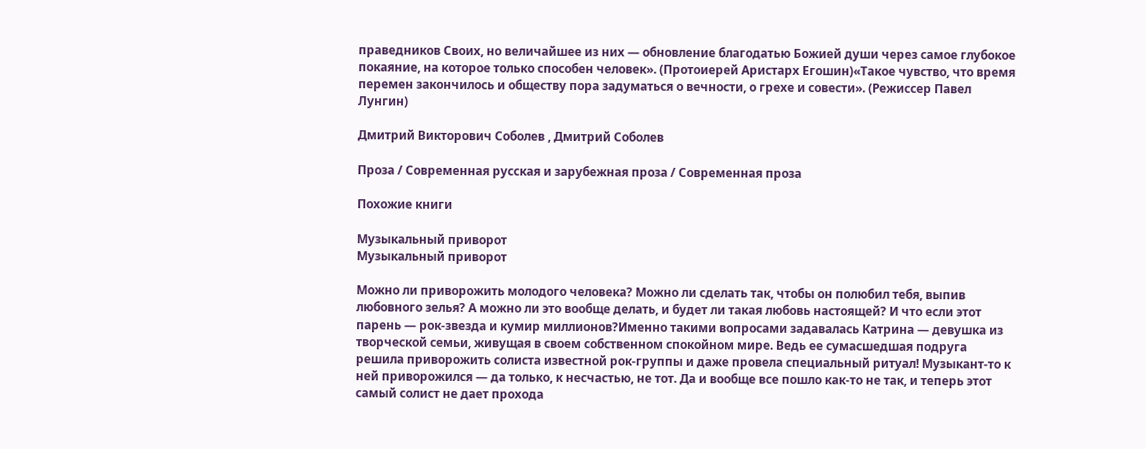праведников Своих, но величайшее из них — обновление благодатью Божией души через самое глубокое покаяние, на которое только способен человек». (Протоиерей Аристарх Егошин)«Такое чувство, что время перемен закончилось и обществу пора задуматься о вечности, о грехе и совести». (Режиссер Павел Лунгин)

Дмитрий Викторович Соболев , Дмитрий Соболев

Проза / Современная русская и зарубежная проза / Современная проза

Похожие книги

Музыкальный приворот
Музыкальный приворот

Можно ли приворожить молодого человека? Можно ли сделать так, чтобы он полюбил тебя, выпив любовного зелья? А можно ли это вообще делать, и будет ли такая любовь настоящей? И что если этот парень — рок-звезда и кумир миллионов?Именно такими вопросами задавалась Катрина — девушка из творческой семьи, живущая в своем собственном спокойном мире. Ведь ее сумасшедшая подруга решила приворожить солиста известной рок-группы и даже провела специальный ритуал! Музыкант-то к ней приворожился — да только, к несчастью, не тот. Да и вообще все пошло как-то не так, и теперь этот самый солист не дает прохода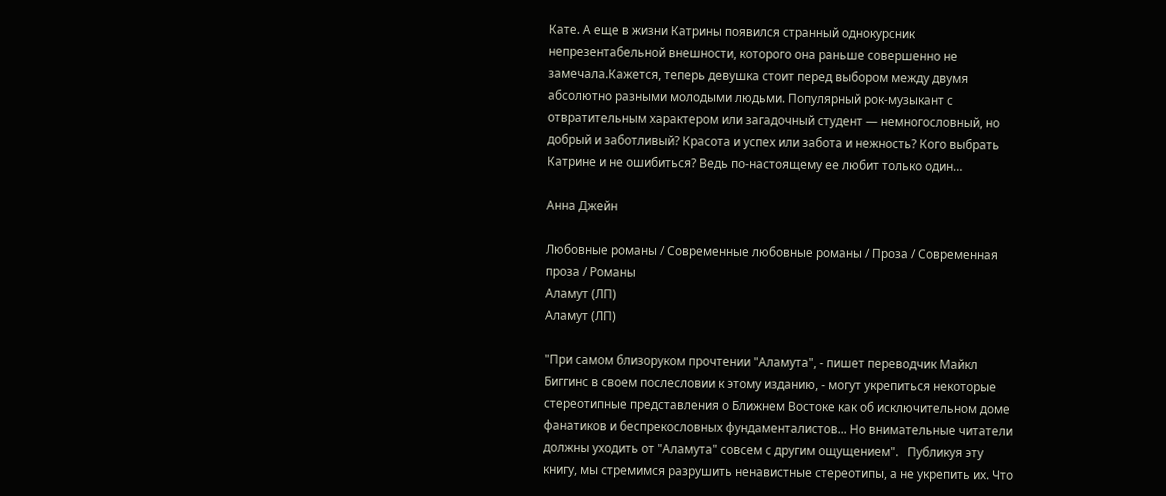Кате. А еще в жизни Катрины появился странный однокурсник непрезентабельной внешности, которого она раньше совершенно не замечала.Кажется, теперь девушка стоит перед выбором между двумя абсолютно разными молодыми людьми. Популярный рок-музыкант с отвратительным характером или загадочный студент — немногословный, но добрый и заботливый? Красота и успех или забота и нежность? Кого выбрать Катрине и не ошибиться? Ведь по-настоящему ее любит только один…

Анна Джейн

Любовные романы / Современные любовные романы / Проза / Современная проза / Романы
Аламут (ЛП)
Аламут (ЛП)

"При самом близоруком прочтении "Аламута", - пишет переводчик Майкл Биггинс в своем послесловии к этому изданию, - могут укрепиться некоторые стереотипные представления о Ближнем Востоке как об исключительном доме фанатиков и беспрекословных фундаменталистов... Но внимательные читатели должны уходить от "Аламута" совсем с другим ощущением".   Публикуя эту книгу, мы стремимся разрушить ненавистные стереотипы, а не укрепить их. Что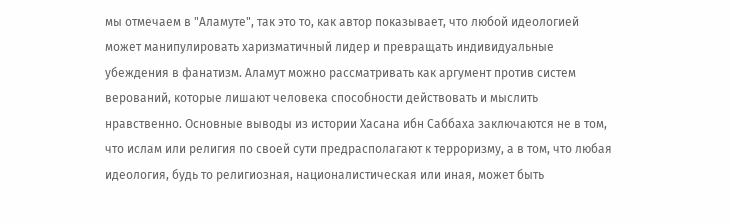мы отмечаем в "Аламуте", так это то, как автор показывает, что любой идеологией может манипулировать харизматичный лидер и превращать индивидуальные убеждения в фанатизм. Аламут можно рассматривать как аргумент против систем верований, которые лишают человека способности действовать и мыслить нравственно. Основные выводы из истории Хасана ибн Саббаха заключаются не в том, что ислам или религия по своей сути предрасполагают к терроризму, а в том, что любая идеология, будь то религиозная, националистическая или иная, может быть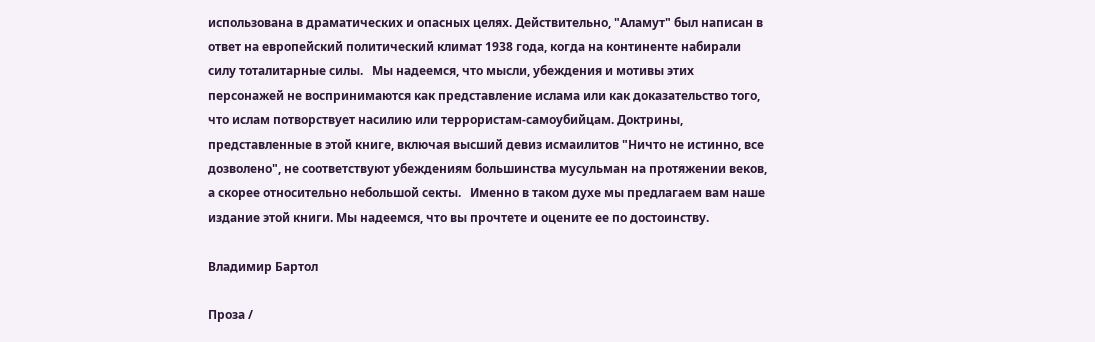использована в драматических и опасных целях. Действительно, "Аламут" был написан в ответ на европейский политический климат 1938 года, когда на континенте набирали силу тоталитарные силы.   Мы надеемся, что мысли, убеждения и мотивы этих персонажей не воспринимаются как представление ислама или как доказательство того, что ислам потворствует насилию или террористам-самоубийцам. Доктрины, представленные в этой книге, включая высший девиз исмаилитов "Ничто не истинно, все дозволено", не соответствуют убеждениям большинства мусульман на протяжении веков, а скорее относительно небольшой секты.   Именно в таком духе мы предлагаем вам наше издание этой книги. Мы надеемся, что вы прочтете и оцените ее по достоинству.

Владимир Бартол

Проза /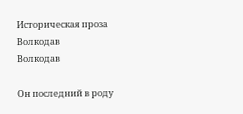Историческая проза
Волкодав
Волкодав

Он последний в роду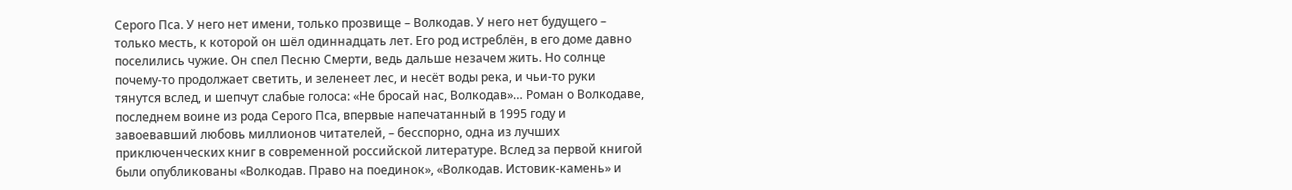Серого Пса. У него нет имени, только прозвище – Волкодав. У него нет будущего – только месть, к которой он шёл одиннадцать лет. Его род истреблён, в его доме давно поселились чужие. Он спел Песню Смерти, ведь дальше незачем жить. Но солнце почему-то продолжает светить, и зеленеет лес, и несёт воды река, и чьи-то руки тянутся вслед, и шепчут слабые голоса: «Не бросай нас, Волкодав»… Роман о Волкодаве, последнем воине из рода Серого Пса, впервые напечатанный в 1995 году и завоевавший любовь миллионов читателей, – бесспорно, одна из лучших приключенческих книг в современной российской литературе. Вслед за первой книгой были опубликованы «Волкодав. Право на поединок», «Волкодав. Истовик-камень» и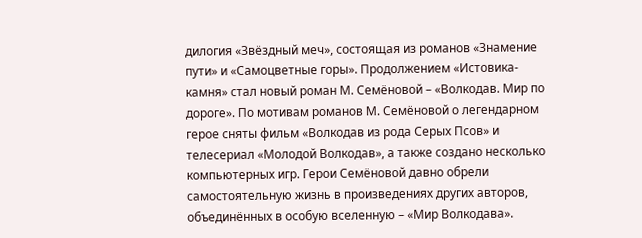дилогия «Звёздный меч», состоящая из романов «Знамение пути» и «Самоцветные горы». Продолжением «Истовика-камня» стал новый роман М. Семёновой – «Волкодав. Мир по дороге». По мотивам романов М. Семёновой о легендарном герое сняты фильм «Волкодав из рода Серых Псов» и телесериал «Молодой Волкодав», а также создано несколько компьютерных игр. Герои Семёновой давно обрели самостоятельную жизнь в произведениях других авторов, объединённых в особую вселенную – «Мир Волкодава».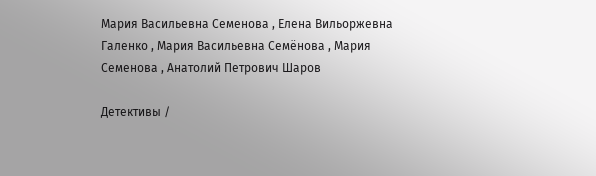Мария Васильевна Семенова , Елена Вильоржевна Галенко , Мария Васильевна Семёнова , Мария Семенова , Анатолий Петрович Шаров

Детективы /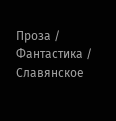Проза / Фантастика / Славянское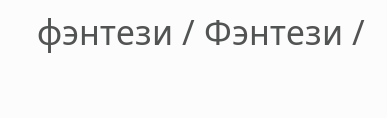фэнтези / Фэнтези /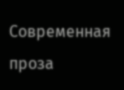Современная проза